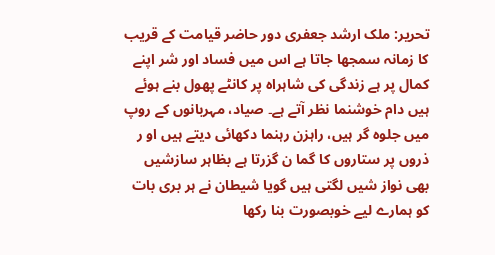تحریر: ملک ارشد جعفری دور حاضر قیامت کے قریب کا زمانہ سمجھا جاتا ہے اس میں فساد اور شر اپنے کمال پر ہے زندگی کی شاہراہ پر کانٹے پھول بنے ہوئے ہیں دام خوشنما نظر آتے ہے۔ صیاد، مہربانوں کے روپ میں جلوہ گر ہیں، راہزن رہنما دکھائی دیتے ہیں او ر ذروں پر ستاروں کا گما ن گزرتا ہے بظاہر سازشیں بھی نواز شیں لگتی ہیں گویا شیطان نے ہر بری بات کو ہمارے لیے خوبصورت بنا رکھا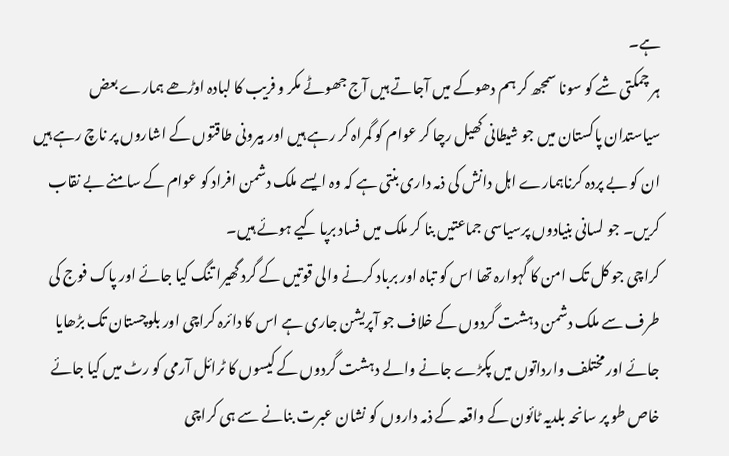ہے۔
ہر چمکتی شے کو سونا سمجھ کر ہم دھوکے میں آجاتے ہیں آج جھوٹے مکر و فریب کا لبادہ اوڑھے ہمارے بعض سیاستدان پاکستان میں جو شیطانی کھیل رچا کر عوام کو گمراہ کر رہے ہیں اور بیرونی طاقتوں کے اشاروں پر ناچ رہے ہیں ان کو بے پردہ کرناہمارے اہل دانش کی ذمہ داری بنتی ہے کہ وہ ایسے ملک دشمن افراد کو عوام کے سامنے بے نقاب کریں۔ جو لسانی بنیادوں پرسیاسی جماعتیں بنا کر ملک میں فساد برپا کیے ہوئے ہیں۔
کراچی جو کل تک امن کا گہوارہ تھا اس کو تباہ اور برباد کرنے والی قوتیں کے گرد گھیرا تنگ کیا جائے اور پاک فوج کی طرف سے ملک دشمن دہشت گردوں کے خلاف جو آپریشن جاری ہے اس کا دائرہ کراچی اور بلوچستان تک بڑھایا جائے اور مختلف وارداتوں میں پکڑے جانے والے دہشت گردوں کے کیسوں کا ٹرائل آرمی کو رٹ میں کیا جائے خاص طو پر سانحہ بلدیہ ٹائون کے واقعہ کے ذمہ داروں کو نشان عبرت بنانے سے ہی کراچی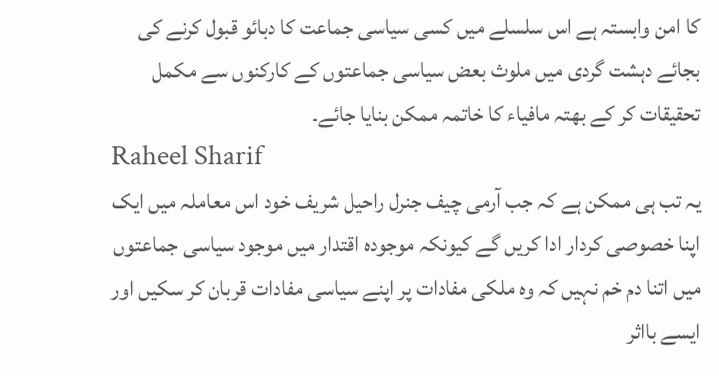کا امن وابستہ ہے اس سلسلے میں کسی سیاسی جماعت کا دبائو قبول کرنے کی بجائے دہشت گردی میں ملوث بعض سیاسی جماعتوں کے کارکنوں سے مکمل تحقیقات کر کے بھتہ مافیاء کا خاتمہ ممکن بنایا جائے۔
Raheel Sharif
یہ تب ہی ممکن ہے کہ جب آرمی چیف جنرل راحیل شریف خود اس معاملہ میں ایک اپنا خصوصی کردار ادا کریں گے کیونکہ موجودہ اقتدار میں موجود سیاسی جماعتوں میں اتنا دم خم نہیں کہ وہ ملکی مفادات پر اپنے سیاسی مفادات قربان کر سکیں اور ایسے بااثر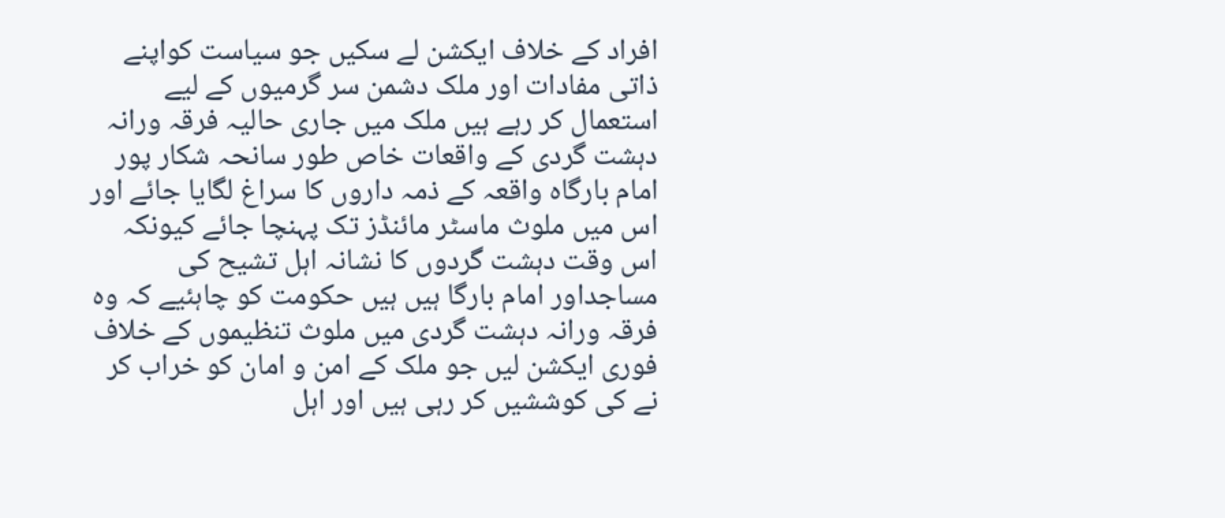افراد کے خلاف ایکشن لے سکیں جو سیاست کواپنے ذاتی مفادات اور ملک دشمن سر گرمیوں کے لیے استعمال کر رہے ہیں ملک میں جاری حالیہ فرقہ ورانہ دہشت گردی کے واقعات خاص طور سانحہ شکار پور امام بارگاہ واقعہ کے ذمہ داروں کا سراغ لگایا جائے اور اس میں ملوث ماسٹر مائنڈز تک پہنچا جائے کیونکہ اس وقت دہشت گردوں کا نشانہ اہل تشیح کی مساجداور امام بارگا ہیں ہیں حکومت کو چاہئیے کہ وہ فرقہ ورانہ دہشت گردی میں ملوث تنظیموں کے خلاف فوری ایکشن لیں جو ملک کے امن و امان کو خراب کر نے کی کوششیں کر رہی ہیں اور اہل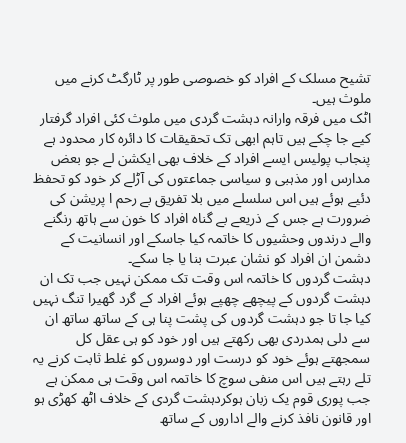تشیح مسلک کے افراد کو خصوصی طور پر ٹارگٹ کرنے میں ملوث ہیں۔
اٹک میں فرقہ وارانہ دہشت گردی میں ملوث کئی افراد گرفتار کیے جا چکے ہیں تاہم ابھی تک تحقیقات کا دائرہ کار محدود ہے پنجاب پولیس ایسے افراد کے خلاف بھی ایکشن لے جو بعض مدارس اور مذہبی و سیاسی جماعتوں کی آڑلے کر خود کو تحفظ دئیے ہوئے ہیں اس سلسلے میں بلا تفریق بے رحم ا پریشن کی ضرورت ہے جس کے ذریعے بے گناہ افراد کا خون سے ہاتھ رنگنے والے درندوں وحشیوں کا خاتمہ کیا جاسکے اور انسانیت کے دشمن ان افراد کو نشان عبرت بنا یا جا سکے۔
دہشت گردوں کا خاتمہ اس وقت تک ممکن نہیں جب تک ان دہشت گردوں کے پیچھے چھپے ہوئے افراد کے گرد گھیرا تنگ نہیں کیا جا تا جو دہشت گردوں کی پشت پنا ہی کے ساتھ ساتھ ان سے دلی ہمدردی بھی رکھتے ہیں اور خود کو ہی عقل کل سمجھتے ہوئے خود کو درست اور دوسروں کو غلط ثابت کرنے یہ تلے رہتے ہیں اس منفی سوچ کا خاتمہ اس وقت ہی ممکن ہے جب پوری قوم یک زبان ہوکردہشت گردی کے خلاف اٹھ کھڑی ہو اور قانون نافذ کرنے والے اداروں کے ساتھ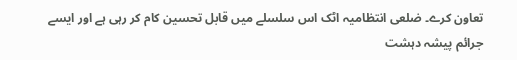تعاون کرے۔ ضلعی انتظامیہ اٹک اس سلسلے میں قابل تحسین کام کر رہی ہے اور ایسے جرائم پیشہ دہشت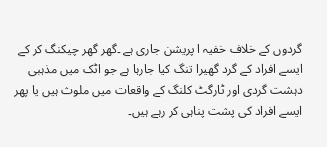گردوں کے خلاف خفیہ ا پریشن جاری ہے ۔گھر گھر چیکنگ کر کے ایسے افراد کے گرد گھیرا تنگ کیا جارہا ہے جو اٹک میں مذہبی دہشت گردی اور ٹارگٹ کلنگ کے واقعات میں ملوث ہیں یا پھر ایسے افراد کی پشت پناہی کر رہے ہیں۔